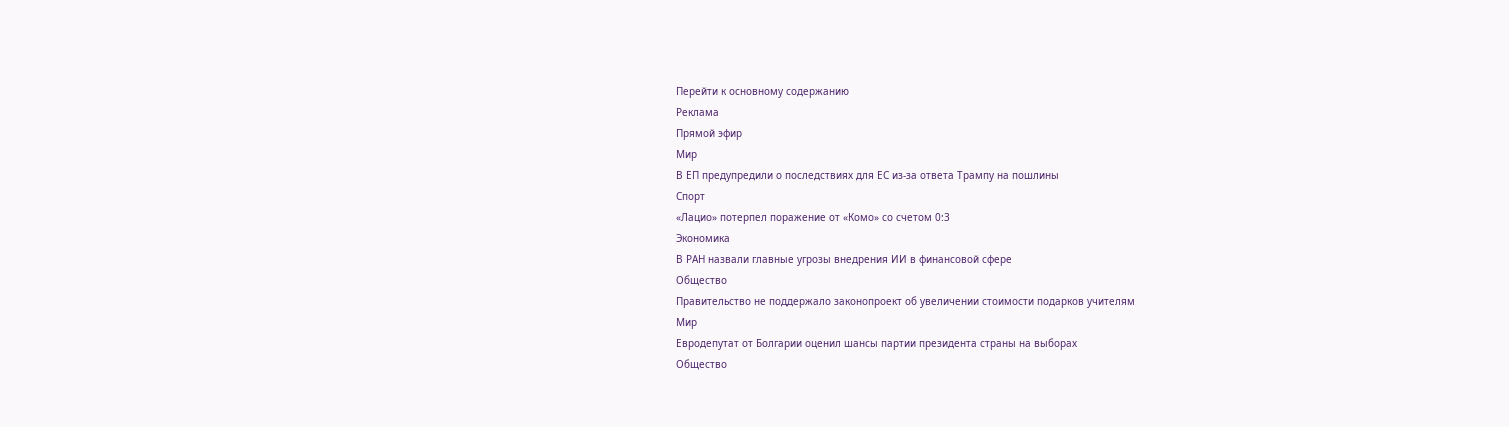Перейти к основному содержанию
Реклама
Прямой эфир
Мир
В ЕП предупредили о последствиях для ЕС из-за ответа Трампу на пошлины
Спорт
«Лацио» потерпел поражение от «Комо» со счетом 0:3
Экономика
В РАН назвали главные угрозы внедрения ИИ в финансовой сфере
Общество
Правительство не поддержало законопроект об увеличении стоимости подарков учителям
Мир
Евродепутат от Болгарии оценил шансы партии президента страны на выборах
Общество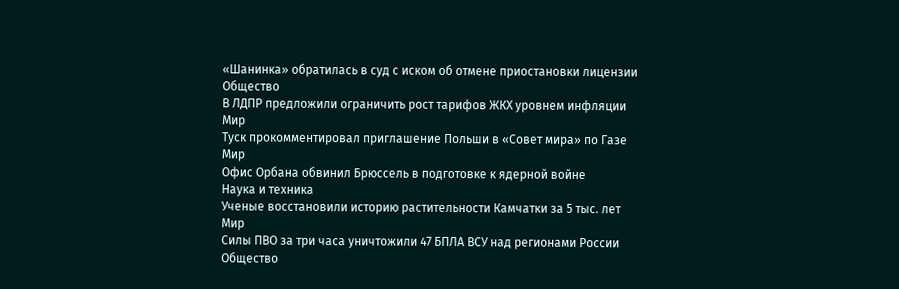«Шанинка» обратилась в суд с иском об отмене приостановки лицензии
Общество
В ЛДПР предложили ограничить рост тарифов ЖКХ уровнем инфляции
Мир
Туск прокомментировал приглашение Польши в «Совет мира» по Газе
Мир
Офис Орбана обвинил Брюссель в подготовке к ядерной войне
Наука и техника
Ученые восстановили историю растительности Камчатки за 5 тыс. лет
Мир
Силы ПВО за три часа уничтожили 47 БПЛА ВСУ над регионами России
Общество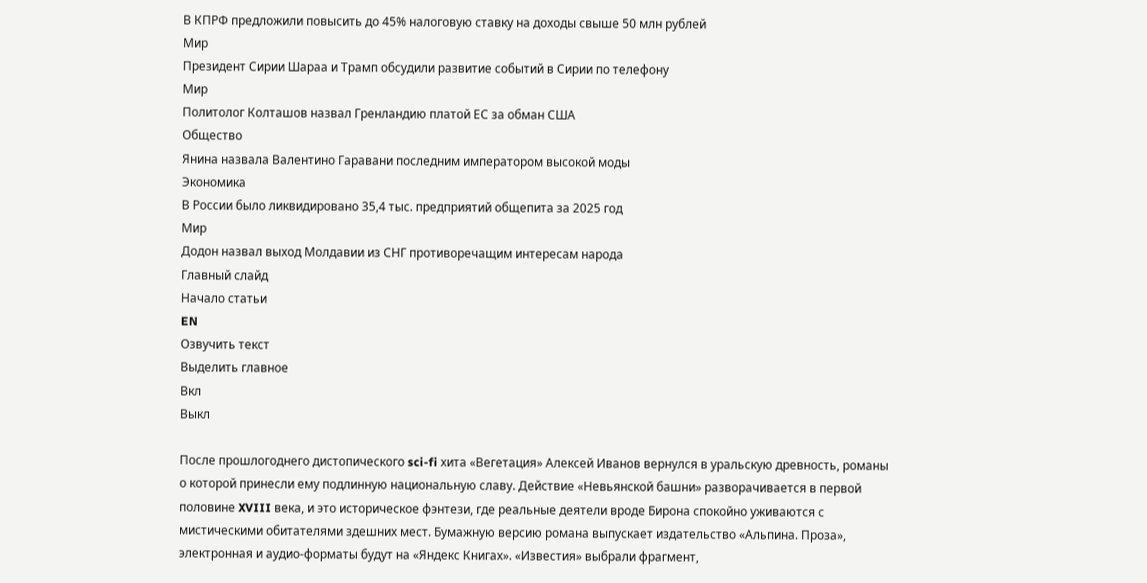В КПРФ предложили повысить до 45% налоговую ставку на доходы свыше 50 млн рублей
Мир
Президент Сирии Шараа и Трамп обсудили развитие событий в Сирии по телефону
Мир
Политолог Колташов назвал Гренландию платой ЕС за обман США
Общество
Янина назвала Валентино Гаравани последним императором высокой моды
Экономика
В России было ликвидировано 35,4 тыс. предприятий общепита за 2025 год
Мир
Додон назвал выход Молдавии из СНГ противоречащим интересам народа
Главный слайд
Начало статьи
EN
Озвучить текст
Выделить главное
Вкл
Выкл

После прошлогоднего дистопического sci-fi хита «Вегетация» Алексей Иванов вернулся в уральскую древность, романы о которой принесли ему подлинную национальную славу. Действие «Невьянской башни» разворачивается в первой половине XVIII века, и это историческое фэнтези, где реальные деятели вроде Бирона спокойно уживаются с мистическими обитателями здешних мест. Бумажную версию романа выпускает издательство «Альпина. Проза», электронная и аудио-форматы будут на «Яндекс Книгах». «Известия» выбрали фрагмент,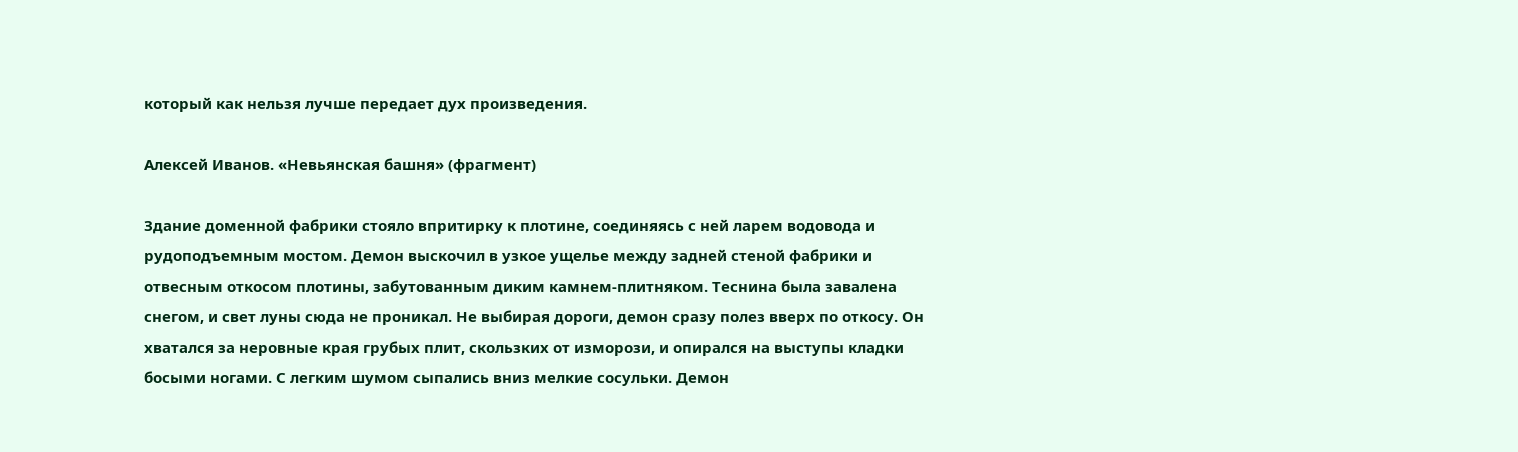который как нельзя лучше передает дух произведения.

Алексей Иванов. «Невьянская башня» (фрагмент)

Здание доменной фабрики стояло впритирку к плотине, соединяясь с ней ларем водовода и рудоподъемным мостом. Демон выскочил в узкое ущелье между задней стеной фабрики и отвесным откосом плотины, забутованным диким камнем-плитняком. Теснина была завалена снегом, и свет луны сюда не проникал. Не выбирая дороги, демон сразу полез вверх по откосу. Он хватался за неровные края грубых плит, скользких от изморози, и опирался на выступы кладки босыми ногами. С легким шумом сыпались вниз мелкие сосульки. Демон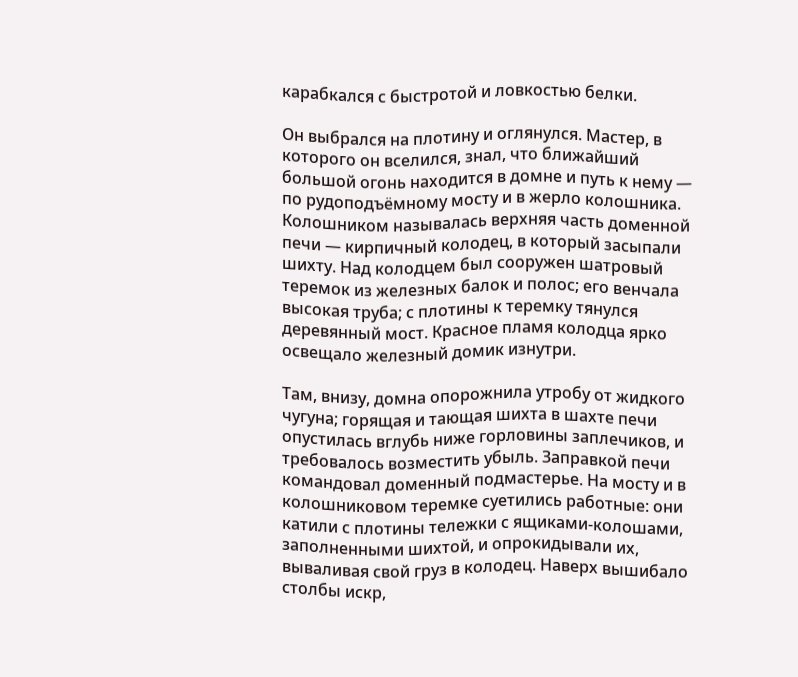карабкался с быстротой и ловкостью белки.

Он выбрался на плотину и оглянулся. Мастер, в которого он вселился, знал, что ближайший большой огонь находится в домне и путь к нему — по рудоподъёмному мосту и в жерло колошника. Колошником называлась верхняя часть доменной печи — кирпичный колодец, в который засыпали шихту. Над колодцем был сооружен шатровый теремок из железных балок и полос; его венчала высокая труба; с плотины к теремку тянулся деревянный мост. Красное пламя колодца ярко освещало железный домик изнутри.

Там, внизу, домна опорожнила утробу от жидкого чугуна; горящая и тающая шихта в шахте печи опустилась вглубь ниже горловины заплечиков, и требовалось возместить убыль. Заправкой печи командовал доменный подмастерье. На мосту и в колошниковом теремке суетились работные: они катили с плотины тележки с ящиками-колошами, заполненными шихтой, и опрокидывали их, вываливая свой груз в колодец. Наверх вышибало столбы искр,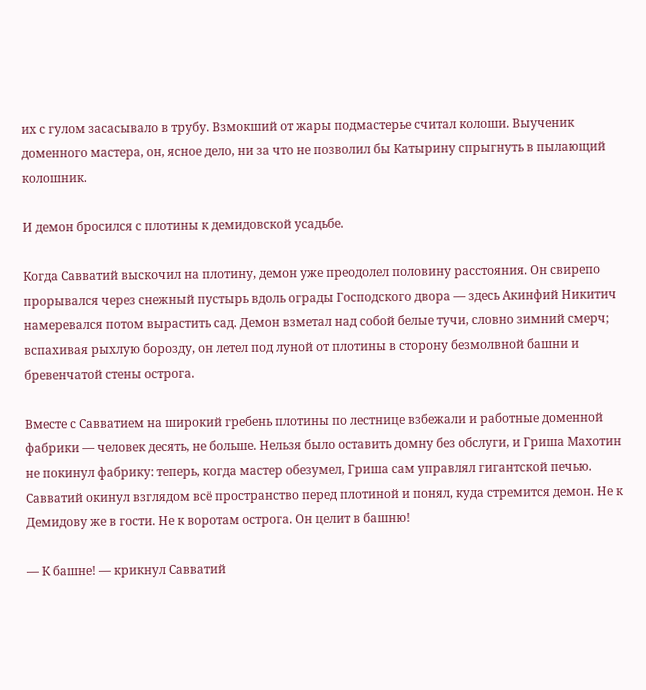их с гулом засасывало в трубу. Взмокший от жары подмастерье считал колоши. Выученик доменного мастера, он, ясное дело, ни за что не позволил бы Катырину спрыгнуть в пылающий колошник.

И демон бросился с плотины к демидовской усадьбе.

Когда Савватий выскочил на плотину, демон уже преодолел половину расстояния. Он свирепо прорывался через снежный пустырь вдоль ограды Господского двора — здесь Акинфий Никитич намеревался потом вырастить сад. Демон взметал над собой белые тучи, словно зимний смерч; вспахивая рыхлую борозду, он летел под луной от плотины в сторону безмолвной башни и бревенчатой стены острога.

Вместе с Савватием на широкий гребень плотины по лестнице взбежали и работные доменной фабрики — человек десять, не больше. Нельзя было оставить домну без обслуги, и Гриша Махотин не покинул фабрику: теперь, когда мастер обезумел, Гриша сам управлял гигантской печью. Савватий окинул взглядом всё пространство перед плотиной и понял, куда стремится демон. Не к Демидову же в гости. Не к воротам острога. Он целит в башню!

— К башне! — крикнул Савватий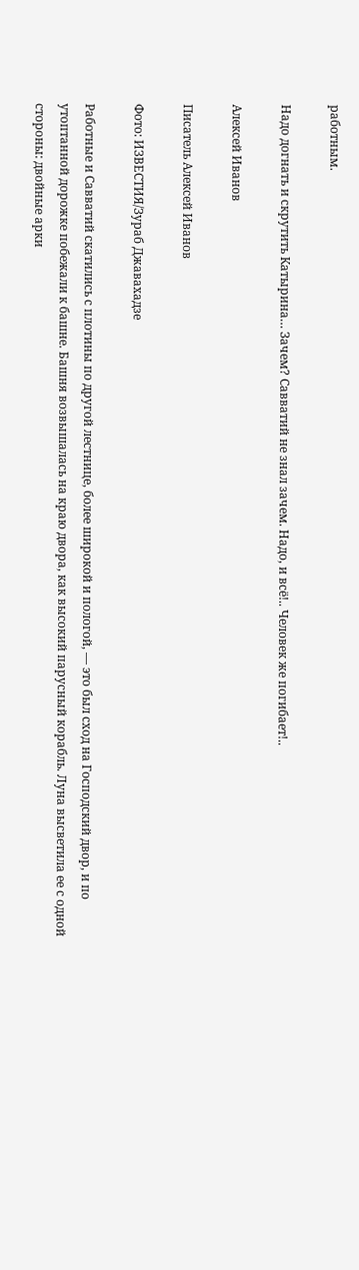работным.

Надо догнать и скрутить Катырина… Зачем? Савватий не знал зачем. Надо, и всё!.. Человек же погибает!..

Алексей Иванов

Писатель Алексей Иванов

Фото: ИЗВЕСТИЯ/Зураб Джавахадзе

Работные и Савватий скатились с плотины по другой лестнице, более широкой и пологой, — это был сход на Господский двор, и по утоптанной дорожке побежали к башне. Башня возвышалась на краю двора, как высокий парусный корабль. Луна высветила ее с одной стороны: двойные арки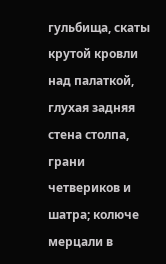гульбища, скаты крутой кровли над палаткой, глухая задняя стена столпа, грани четвериков и шатра; колюче мерцали в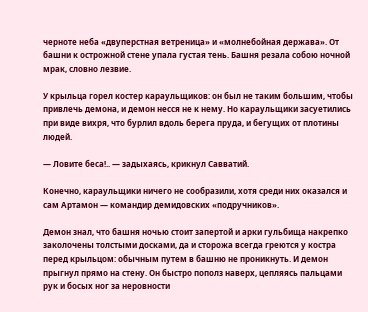черноте неба «двуперстная ветреница» и «молнебойная держава». От башни к острожной стене упала густая тень. Башня резала собою ночной мрак, словно лезвие.

У крыльца горел костер караульщиков: он был не таким большим, чтобы привлечь демона, и демон несся не к нему. Но караульщики засуетились при виде вихря, что бурлил вдоль берега пруда, и бегущих от плотины людей.

— Ловите беса!.. — задыхаясь, крикнул Савватий.

Конечно, караульщики ничего не сообразили, хотя среди них оказался и сам Артамон — командир демидовских «подручников».

Демон знал, что башня ночью стоит запертой и арки гульбища накрепко заколочены толстыми досками, да и сторожа всегда греются у костра перед крыльцом: обычным путем в башню не проникнуть. И демон прыгнул прямо на стену. Он быстро пополз наверх, цепляясь пальцами рук и босых ног за неровности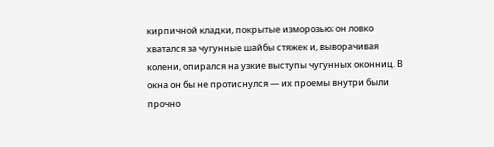кирпичной кладки, покрытые изморозью; он ловко хватался за чугунные шайбы стяжек и, выворачивая колени, опирался на узкие выступы чугунных оконниц. В окна он бы не протиснулся — их проемы внутри были прочно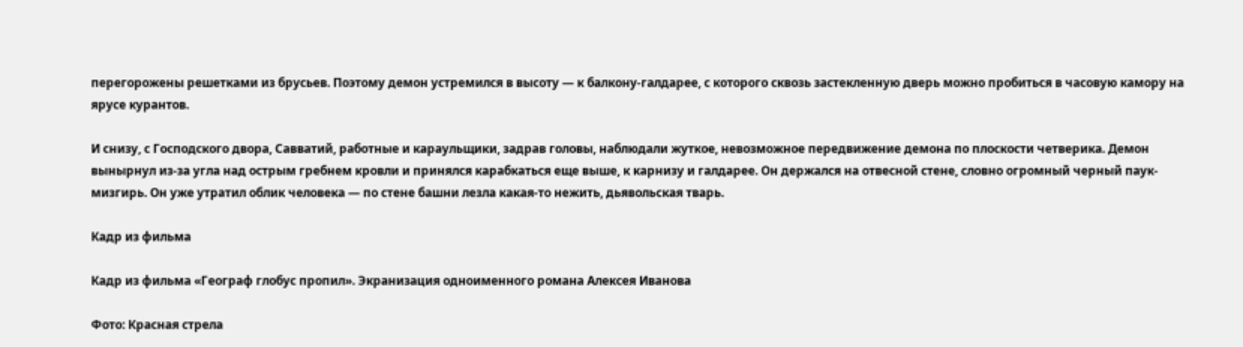перегорожены решетками из брусьев. Поэтому демон устремился в высоту — к балкону-галдарее, с которого сквозь застекленную дверь можно пробиться в часовую камору на ярусе курантов.

И снизу, с Господского двора, Савватий, работные и караульщики, задрав головы, наблюдали жуткое, невозможное передвижение демона по плоскости четверика. Демон вынырнул из-за угла над острым гребнем кровли и принялся карабкаться еще выше, к карнизу и галдарее. Он держался на отвесной стене, словно огромный черный паук-мизгирь. Он уже утратил облик человека — по стене башни лезла какая-то нежить, дьявольская тварь.

Кадр из фильма

Кадр из фильма «Географ глобус пропил». Экранизация одноименного романа Алексея Иванова

Фото: Красная стрела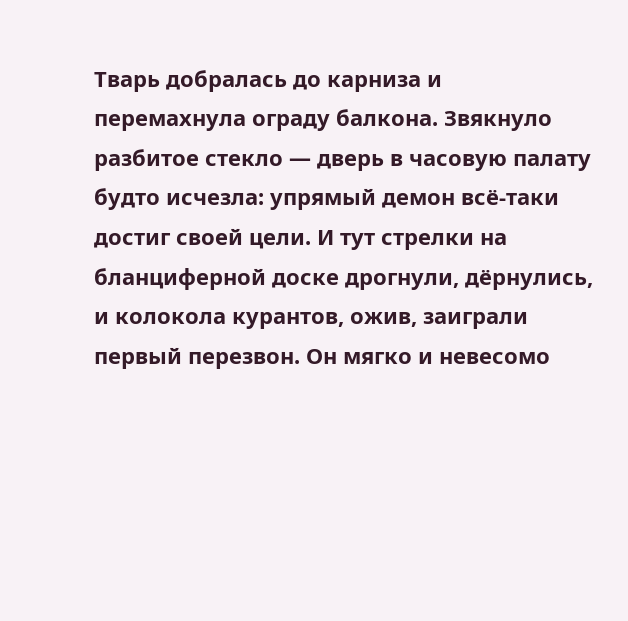Тварь добралась до карниза и перемахнула ограду балкона. Звякнуло разбитое стекло — дверь в часовую палату будто исчезла: упрямый демон всё-таки достиг своей цели. И тут стрелки на бланциферной доске дрогнули, дёрнулись, и колокола курантов, ожив, заиграли первый перезвон. Он мягко и невесомо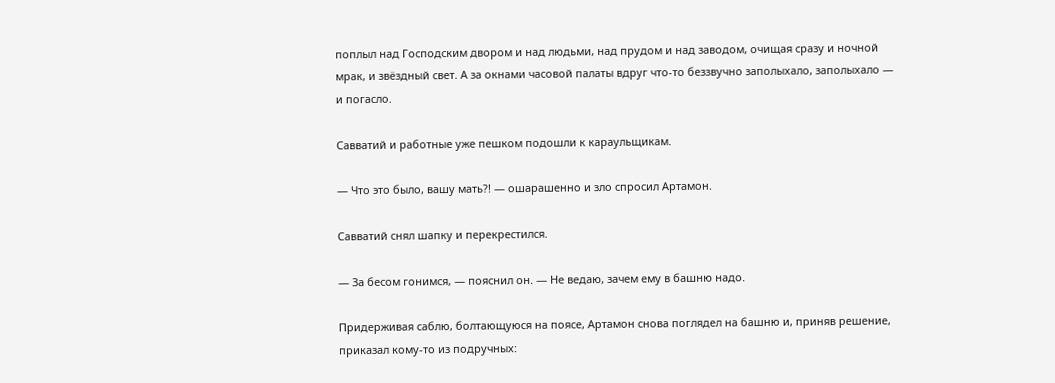поплыл над Господским двором и над людьми, над прудом и над заводом, очищая сразу и ночной мрак, и звёздный свет. А за окнами часовой палаты вдруг что-то беззвучно заполыхало, заполыхало — и погасло.

Савватий и работные уже пешком подошли к караульщикам.

— Что это было, вашу мать?! — ошарашенно и зло спросил Артамон.

Савватий снял шапку и перекрестился.

— За бесом гонимся, — пояснил он. — Не ведаю, зачем ему в башню надо.

Придерживая саблю, болтающуюся на поясе, Артамон снова поглядел на башню и, приняв решение, приказал кому-то из подручных: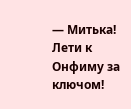— Митька! Лети к Онфиму за ключом!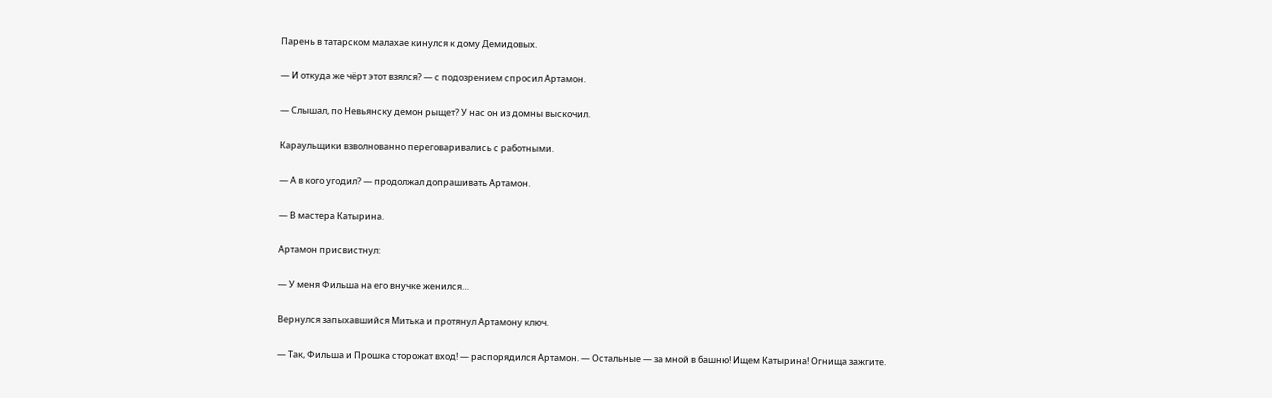Парень в татарском малахае кинулся к дому Демидовых.

— И откуда же чёрт этот взялся? — с подозрением спросил Артамон.

— Слышал, по Невьянску демон рыщет? У нас он из домны выскочил.

Караульщики взволнованно переговаривались с работными.

— А в кого угодил? — продолжал допрашивать Артамон.

— В мастера Катырина.

Артамон присвистнул:

— У меня Фильша на его внучке женился…

Вернулся запыхавшийся Митька и протянул Артамону ключ.

— Так, Фильша и Прошка сторожат вход! — распорядился Артамон. — Остальные — за мной в башню! Ищем Катырина! Огнища зажгите.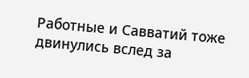Работные и Савватий тоже двинулись вслед за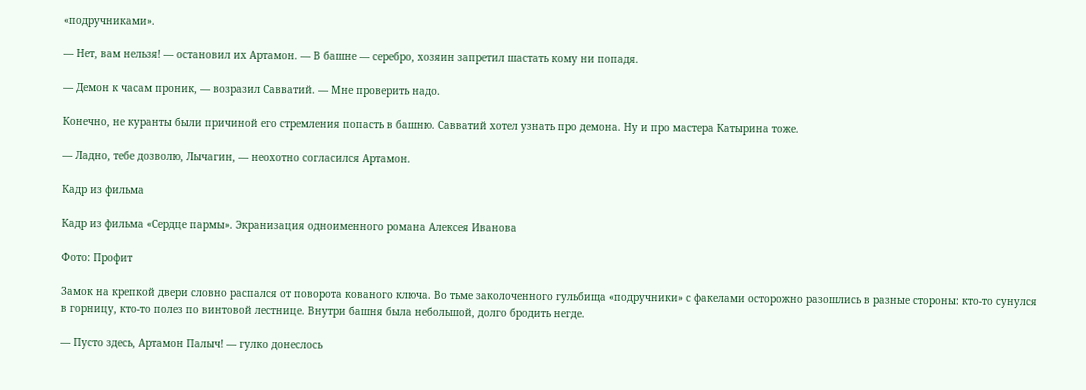«подручниками».

— Нет, вам нельзя! — остановил их Артамон. — В башне — серебро, хозяин запретил шастать кому ни попадя.

— Демон к часам проник, — возразил Савватий. — Мне проверить надо.

Конечно, не куранты были причиной его стремления попасть в башню. Савватий хотел узнать про демона. Ну и про мастера Катырина тоже.

— Ладно, тебе дозволю, Лычагин, — неохотно согласился Артамон.

Кадр из фильма

Кадр из фильма «Сердце пармы». Экранизация одноименного романа Алексея Иванова

Фото: Профит

Замок на крепкой двери словно распался от поворота кованого ключа. Во тьме заколоченного гульбища «подручники» с факелами осторожно разошлись в разные стороны: кто-то сунулся в горницу, кто-то полез по винтовой лестнице. Внутри башня была небольшой, долго бродить негде.

— Пусто здесь, Артамон Палыч! — гулко донеслось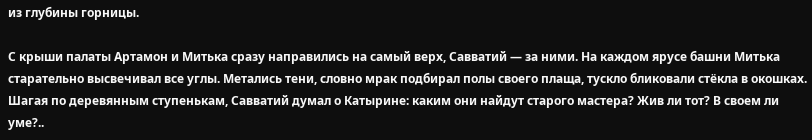из глубины горницы.

С крыши палаты Артамон и Митька сразу направились на самый верх, Савватий — за ними. На каждом ярусе башни Митька старательно высвечивал все углы. Метались тени, словно мрак подбирал полы своего плаща, тускло бликовали стёкла в окошках. Шагая по деревянным ступенькам, Савватий думал о Катырине: каким они найдут старого мастера? Жив ли тот? В своем ли уме?..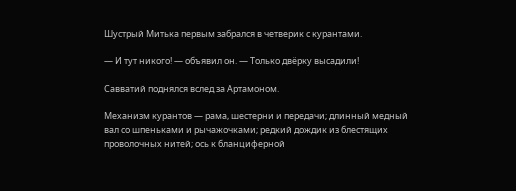Шустрый Митька первым забрался в четверик с курантами.

— И тут никого! — объявил он. — Только двёрку высадили!

Савватий поднялся вслед за Артамоном.

Механизм курантов — рама, шестерни и передачи; длинный медный вал со шпеньками и рычажочками; редкий дождик из блестящих проволочных нитей; ось к бланциферной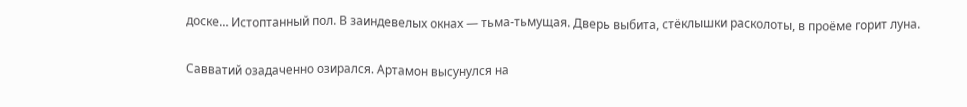доске… Истоптанный пол. В заиндевелых окнах — тьма-тьмущая. Дверь выбита, стёклышки расколоты, в проёме горит луна.

Савватий озадаченно озирался. Артамон высунулся на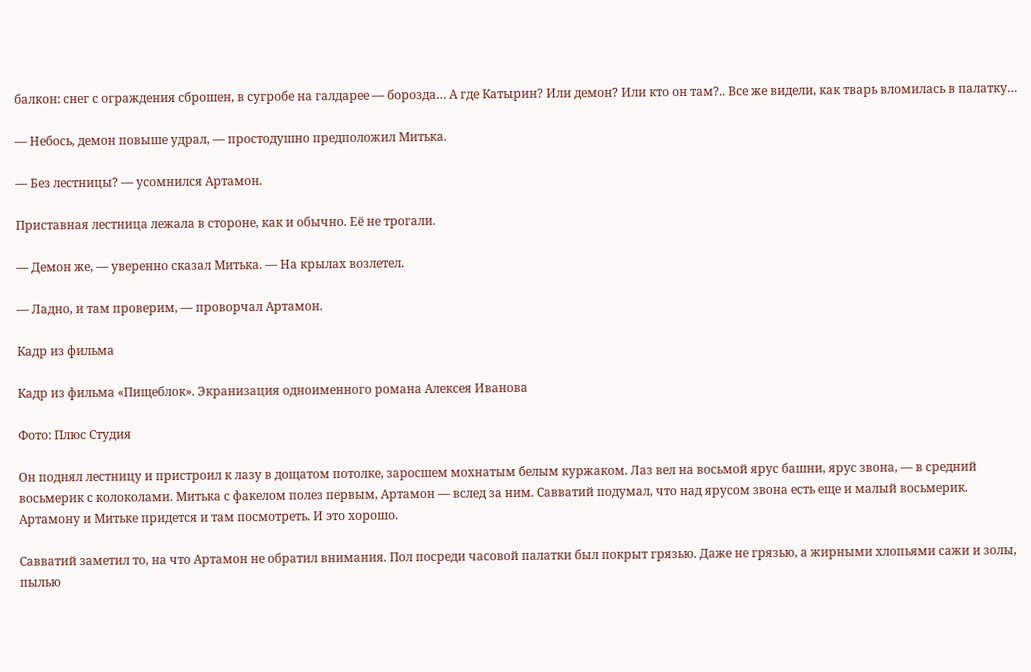балкон: снег с ограждения сброшен, в сугробе на галдарее — борозда… А где Катырин? Или демон? Или кто он там?.. Все же видели, как тварь вломилась в палатку…

— Небось, демон повыше удрал, — простодушно предположил Митька.

— Без лестницы? — усомнился Артамон.

Приставная лестница лежала в стороне, как и обычно. Её не трогали.

— Демон же, — уверенно сказал Митька. — На крылах возлетел.

— Ладно, и там проверим, — проворчал Артамон.

Кадр из фильма

Кадр из фильма «Пищеблок». Экранизация одноименного романа Алексея Иванова

Фото: Плюс Студия

Он поднял лестницу и пристроил к лазу в дощатом потолке, заросшем мохнатым белым куржаком. Лаз вел на восьмой ярус башни, ярус звона, — в средний восьмерик с колоколами. Митька с факелом полез первым, Артамон — вслед за ним. Савватий подумал, что над ярусом звона есть еще и малый восьмерик. Артамону и Митьке придется и там посмотреть. И это хорошо.

Савватий заметил то, на что Артамон не обратил внимания. Пол посреди часовой палатки был покрыт грязью. Даже не грязью, а жирными хлопьями сажи и золы, пылью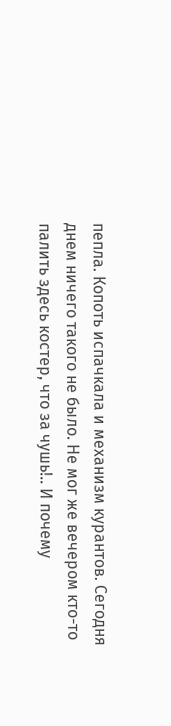пепла. Копоть испачкала и механизм курантов. Сегодня днем ничего такого не было. Не мог же вечером кто-то палить здесь костер, что за чушь!.. И почему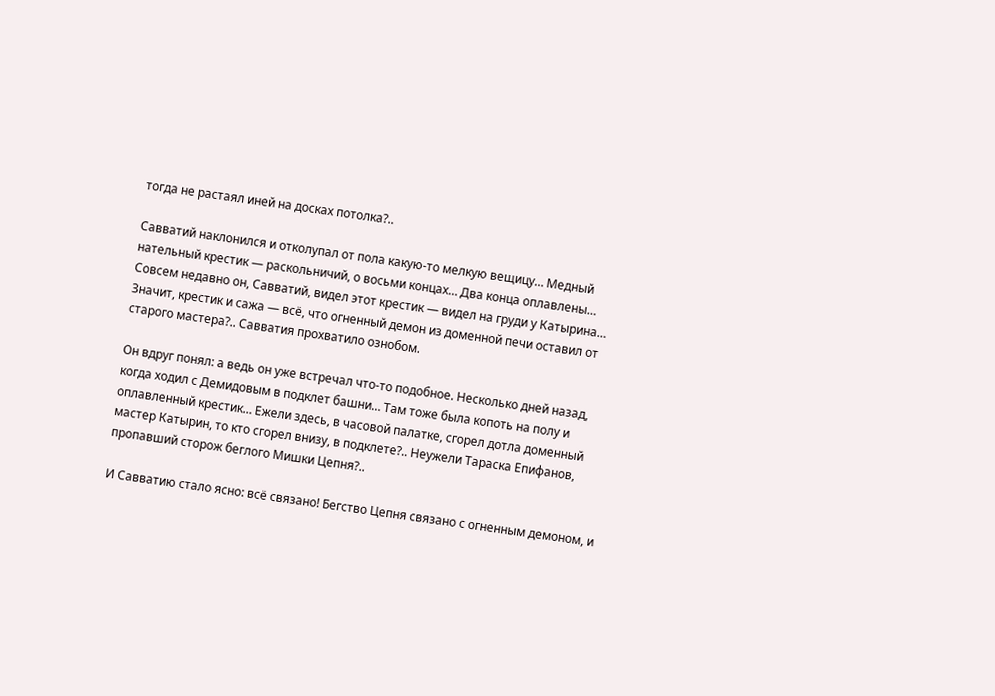тогда не растаял иней на досках потолка?..

Савватий наклонился и отколупал от пола какую-то мелкую вещицу… Медный нательный крестик — раскольничий, о восьми концах… Два конца оплавлены… Совсем недавно он, Савватий, видел этот крестик — видел на груди у Катырина… Значит, крестик и сажа — всё, что огненный демон из доменной печи оставил от старого мастера?.. Савватия прохватило ознобом.

Он вдруг понял: а ведь он уже встречал что-то подобное. Несколько дней назад, когда ходил с Демидовым в подклет башни… Там тоже была копоть на полу и оплавленный крестик… Ежели здесь, в часовой палатке, сгорел дотла доменный мастер Катырин, то кто сгорел внизу, в подклете?.. Неужели Тараска Епифанов, пропавший сторож беглого Мишки Цепня?..

И Савватию стало ясно: всё связано! Бегство Цепня связано с огненным демоном, и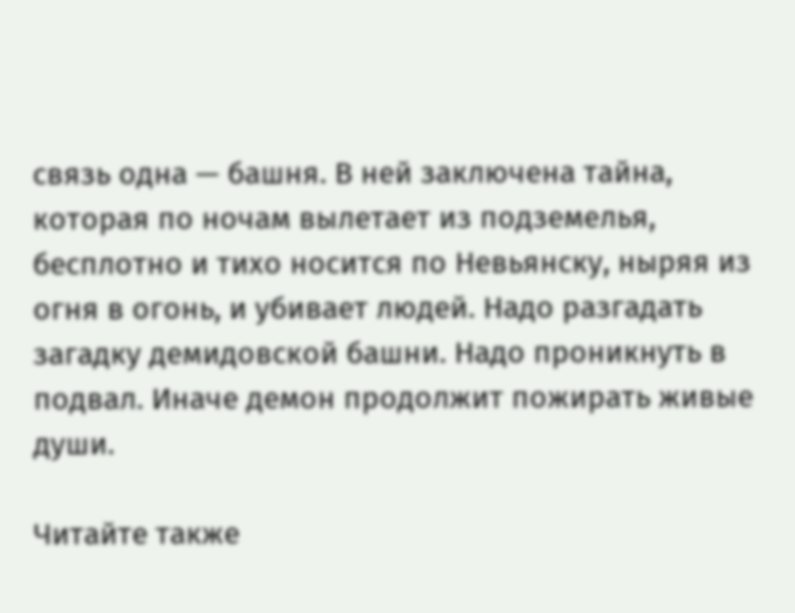связь одна — башня. В ней заключена тайна, которая по ночам вылетает из подземелья, бесплотно и тихо носится по Невьянску, ныряя из огня в огонь, и убивает людей. Надо разгадать загадку демидовской башни. Надо проникнуть в подвал. Иначе демон продолжит пожирать живые души.

Читайте также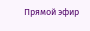Прямой эфир